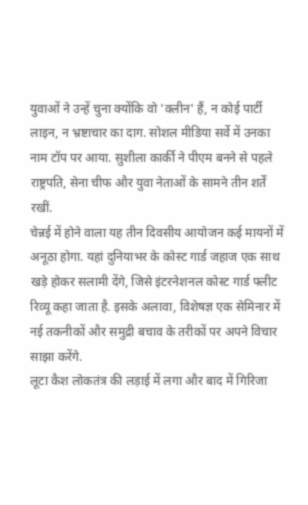युवाओं ने उन्हें चुना क्योंकि वो 'क्लीन' हैं, न कोई पार्टी लाइन, न भ्रष्टाचार का दाग. सोशल मीडिया सर्वे में उनका नाम टॉप पर आया. सुशीला कार्की ने पीएम बनने से पहले राष्ट्रपति, सेना चीफ और युवा नेताओं के सामने तीन शर्तें रखीं.
चेन्नई में होने वाला यह तीन दिवसीय आयोजन कई मायनों में अनूठा होगा. यहां दुनियाभर के कोस्ट गार्ड जहाज एक साथ खड़े होकर सलामी देंगे, जिसे इंटरनेशनल कोस्ट गार्ड फ्लीट रिव्यू कहा जाता है. इसके अलावा, विशेषज्ञ एक सेमिनार में नई तकनीकों और समुद्री बचाव के तरीकों पर अपने विचार साझा करेंगे.
लूटा कैश लोकतंत्र की लड़ाई में लगा और बाद में गिरिजा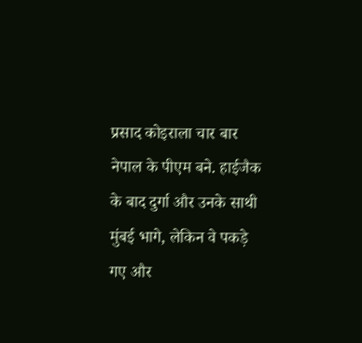प्रसाद कोइराला चार बार नेपाल के पीएम बने. हाईजैक के बाद दुर्गा और उनके साथी मुंबई भागे, लेकिन वे पकड़े गए और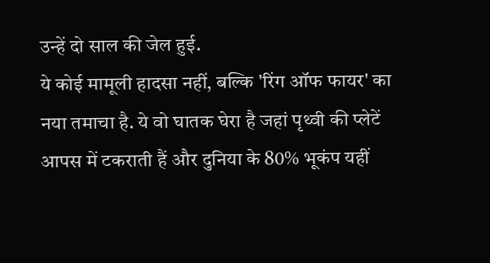उन्हें दो साल की जेल हुई.
ये कोई मामूली हादसा नहीं, बल्कि 'रिंग ऑफ फायर' का नया तमाचा है. ये वो घातक घेरा है जहां पृथ्वी की प्लेटें आपस में टकराती हैं और दुनिया के 80% भूकंप यहीं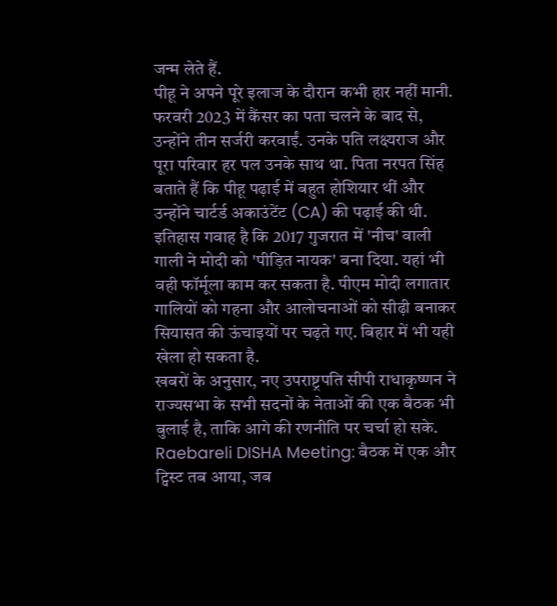जन्म लेते हैं.
पीहू ने अपने पूरे इलाज के दौरान कभी हार नहीं मानी. फरवरी 2023 में कैंसर का पता चलने के बाद से, उन्होंने तीन सर्जरी करवाईं. उनके पति लक्ष्यराज और पूरा परिवार हर पल उनके साथ था. पिता नरपत सिंह बताते हैं कि पीहू पढ़ाई में बहुत होशियार थीं और उन्होंने चार्टर्ड अकाउंटेंट (CA) की पढ़ाई की थी.
इतिहास गवाह है कि 2017 गुजरात में 'नीच' वाली गाली ने मोदी को 'पीड़ित नायक' बना दिया. यहां भी वही फॉर्मूला काम कर सकता है. पीएम मोदी लगातार गालियों को गहना और आलोचनाओं को सीढ़ी बनाकर सियासत की ऊंचाइयों पर चढ़ते गए. बिहार में भी यही खेला हो सकता है.
खबरों के अनुसार, नए उपराष्ट्रपति सीपी राधाकृष्णन ने राज्यसभा के सभी सदनों के नेताओं की एक बैठक भी बुलाई है, ताकि आगे की रणनीति पर चर्चा हो सके.
Raebareli DISHA Meeting: बैठक में एक और ट्विस्ट तब आया, जब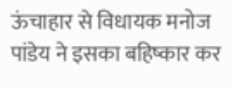ऊंचाहार से विधायक मनोज पांडेय ने इसका बहिष्कार कर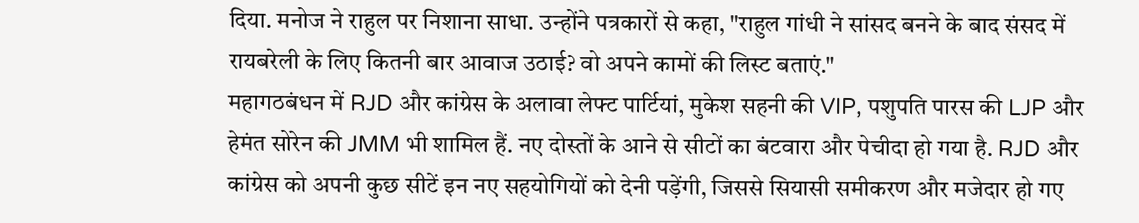दिया. मनोज ने राहुल पर निशाना साधा. उन्होंने पत्रकारों से कहा, "राहुल गांधी ने सांसद बनने के बाद संसद में रायबरेली के लिए कितनी बार आवाज उठाई? वो अपने कामों की लिस्ट बताएं."
महागठबंधन में RJD और कांग्रेस के अलावा लेफ्ट पार्टियां, मुकेश सहनी की VIP, पशुपति पारस की LJP और हेमंत सोरेन की JMM भी शामिल हैं. नए दोस्तों के आने से सीटों का बंटवारा और पेचीदा हो गया है. RJD और कांग्रेस को अपनी कुछ सीटें इन नए सहयोगियों को देनी पड़ेंगी, जिससे सियासी समीकरण और मजेदार हो गए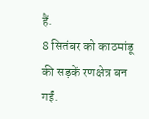हैं.
8 सितंबर को काठमांडू की सड़कें रणक्षेत्र बन गईं.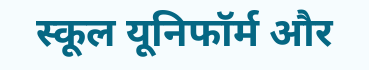स्कूल यूनिफॉर्म और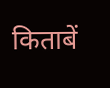किताबें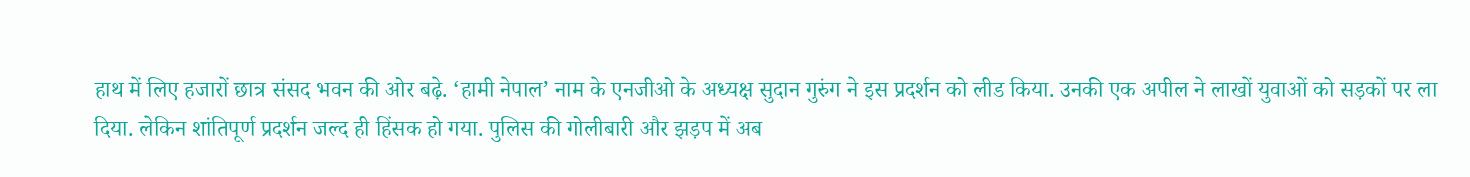हाथ में लिए हजारों छात्र संसद भवन की ओर बढ़े. ‘हामी नेपाल’ नाम के एनजीओ के अध्यक्ष सुदान गुरुंग ने इस प्रदर्शन को लीड किया. उनकी एक अपील ने लाखों युवाओं को सड़कों पर ला दिया. लेकिन शांतिपूर्ण प्रदर्शन जल्द ही हिंसक हो गया. पुलिस की गोलीबारी और झड़प में अब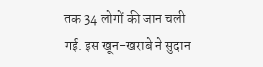तक 34 लोगों की जान चली गई. इस खून-खराबे ने सुदान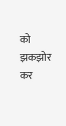को झकझोर कर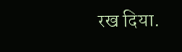रख दिया.